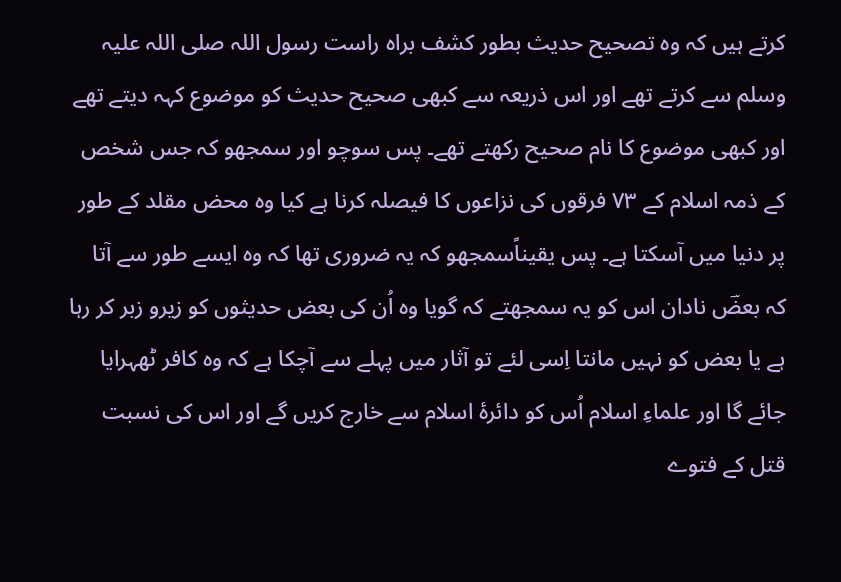کرتے ہیں کہ وہ تصحیح حدیث بطور کشف براہ راست رسول اللہ صلی اللہ علیہ وسلم سے کرتے تھے اور اس ذریعہ سے کبھی صحیح حدیث کو موضوع کہہ دیتے تھے اور کبھی موضوع کا نام صحیح رکھتے تھے۔ پس سوچو اور سمجھو کہ جس شخص کے ذمہ اسلام کے ۷۳ فرقوں کی نزاعوں کا فیصلہ کرنا ہے کیا وہ محض مقلد کے طور پر دنیا میں آسکتا ہے۔ پس یقیناًسمجھو کہ یہ ضروری تھا کہ وہ ایسے طور سے آتا کہ بعضؔ نادان اس کو یہ سمجھتے کہ گویا وہ اُن کی بعض حدیثوں کو زیرو زبر کر رہا ہے یا بعض کو نہیں مانتا اِسی لئے تو آثار میں پہلے سے آچکا ہے کہ وہ کافر ٹھہرایا جائے گا اور علماءِ اسلام اُس کو دائرۂ اسلام سے خارج کریں گے اور اس کی نسبت قتل کے فتوے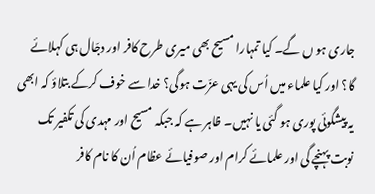جاری ہو ں گے۔ کیا تمہارا مسیح بھی میری طرح کافر اور دجّال ہی کہلائے گا؟ اور کیا علماء میں اُس کی یہی عزّت ہوگی؟ خدا سے خوف کرکے بتلاؤ کہ ابھی یہ پیشگوئی پوری ہو گئی یا نہیں۔ ظاہر ہے کہ جبکہ مسیح اور مہدی کی تکفیر تک نوبت پہنچے گی اور علمائے کرام اور صوفیائے عظام اُن کا نام کافر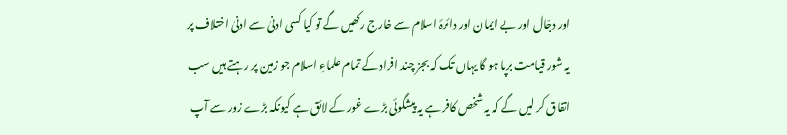اور دجّال اور بے ایمان اور دائرۂ اسلام سے خارج رکھیں گے تو کیا کسی ادنیٰ سے ادنیٰ اختلاف پر یہ شور قیامت برپا ہو گا یہاں تک کہ بجز چند افراد کے تمام علماءِ اسلام جو زمین پر رہتے ہیں سب اتفاق کر لیں گے کہ یہ شخص کافر ہے یہ پیشگوئی بڑے غور کے لائق ہے کیونکہ بڑے زور سے آپ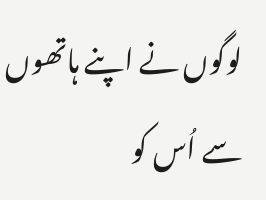لوگوں نے اپنے ہاتھوں سے اُس کو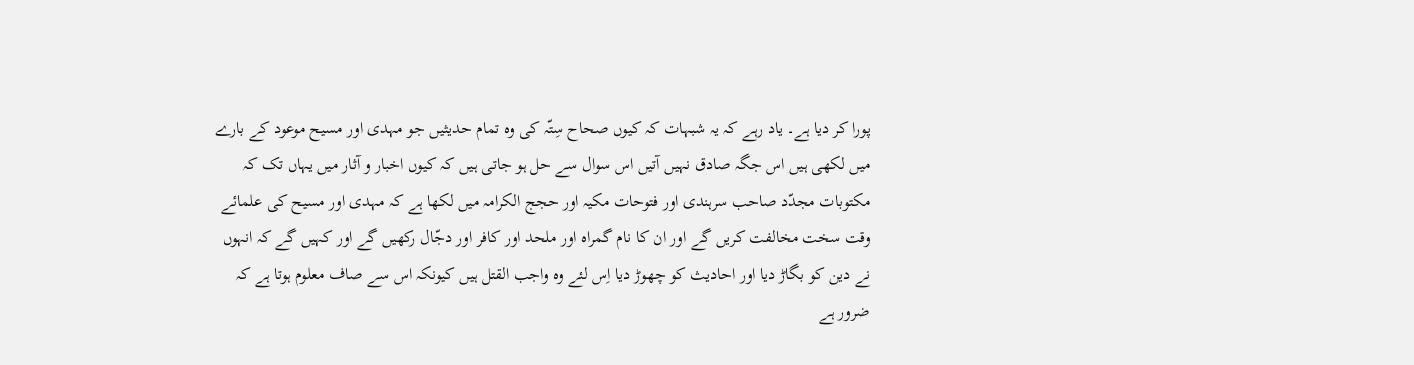پورا کر دیا ہے۔ یاد رہے کہ یہ شبہات کہ کیوں صحاح سِتّہ کی وہ تمام حدیثیں جو مہدی اور مسیح موعود کے بارے میں لکھی ہیں اس جگہ صادق نہیں آتیں اس سوال سے حل ہو جاتی ہیں کہ کیوں اخبار و آثار میں یہاں تک کہ مکتوبات مجدّد صاحب سرہندی اور فتوحات مکیہ اور حجج الکرامہ میں لکھا ہے کہ مہدی اور مسیح کی علمائے وقت سخت مخالفت کریں گے اور ان کا نام گمراہ اور ملحد اور کافر اور دجّال رکھیں گے اور کہیں گے کہ انہوں نے دین کو بگاڑ دیا اور احادیث کو چھوڑ دیا اِس لئے وہ واجب القتل ہیں کیونکہ اس سے صاف معلوم ہوتا ہے کہ ضرور ہے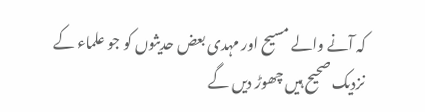کہ آنے والے مسیح اور مہدی بعض حدیثوں کو جو علماء کے نزدیک صحیح ہیں چھوڑ دیں گے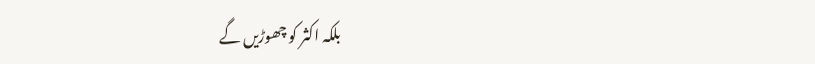بلکہ اکثر کو چھوڑیں گے